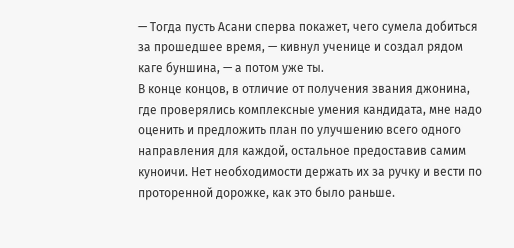— Тогда пусть Асани сперва покажет, чего сумела добиться за прошедшее время, — кивнул ученице и создал рядом каге буншина, — а потом уже ты.
В конце концов, в отличие от получения звания джонина, где проверялись комплексные умения кандидата, мне надо оценить и предложить план по улучшению всего одного направления для каждой, остальное предоставив самим куноичи. Нет необходимости держать их за ручку и вести по проторенной дорожке, как это было раньше.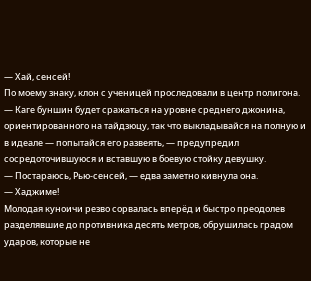— Хай, сенсей!
По моему знаку, клон с ученицей проследовали в центр полигона.
— Каге буншин будет сражаться на уровне среднего джонина, ориентированного на тайдзюцу, так что выкладывайся на полную и в идеале — попытайся его развеять, — предупредил сосредоточившуюся и вставшую в боевую стойку девушку.
— Постараюсь, Рью-сенсей, — едва заметно кивнула она.
— Хаджиме!
Молодая куноичи резво сорвалась вперёд и быстро преодолев разделявшие до противника десять метров, обрушилась градом ударов, которые не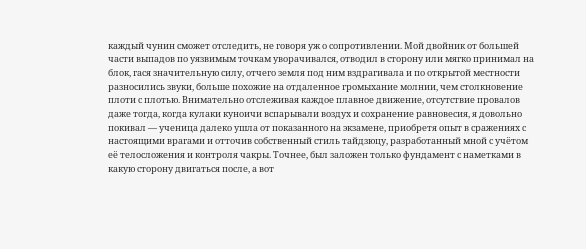каждый чунин сможет отследить, не говоря уж о сопротивлении. Мой двойник от большей части выпадов по уязвимым точкам уворачивался, отводил в сторону или мягко принимал на блок, гася значительную силу, отчего земля под ним вздрагивала и по открытой местности разносились звуки, больше похожие на отдаленное громыхание молнии, чем столкновение плоти с плотью. Внимательно отслеживая каждое плавное движение, отсутствие провалов даже тогда, когда кулаки куноичи вспарывали воздух и сохранение равновесия, я довольно покивал — ученица далеко ушла от показанного на экзамене, приобретя опыт в сражениях с настоящими врагами и отточив собственный стиль тайдзюцу, разработанный мной с учётом её телосложения и контроля чакры. Точнее, был заложен только фундамент с наметками в какую сторону двигаться после, а вот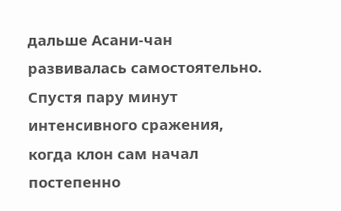дальше Асани-чан развивалась самостоятельно.
Спустя пару минут интенсивного сражения, когда клон сам начал постепенно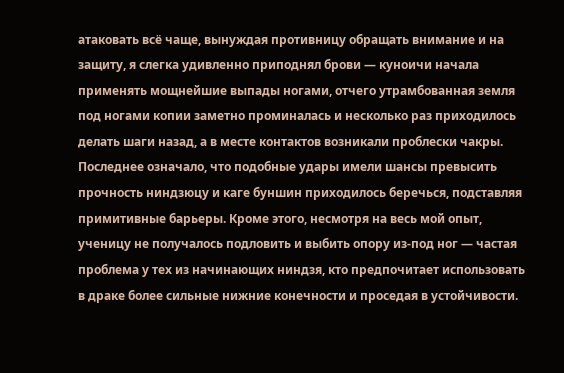атаковать всё чаще, вынуждая противницу обращать внимание и на защиту, я слегка удивленно приподнял брови — куноичи начала применять мощнейшие выпады ногами, отчего утрамбованная земля под ногами копии заметно проминалась и несколько раз приходилось делать шаги назад, а в месте контактов возникали проблески чакры. Последнее означало, что подобные удары имели шансы превысить прочность ниндзюцу и каге буншин приходилось беречься, подставляя примитивные барьеры. Кроме этого, несмотря на весь мой опыт, ученицу не получалось подловить и выбить опору из-под ног — частая проблема у тех из начинающих ниндзя, кто предпочитает использовать в драке более сильные нижние конечности и проседая в устойчивости.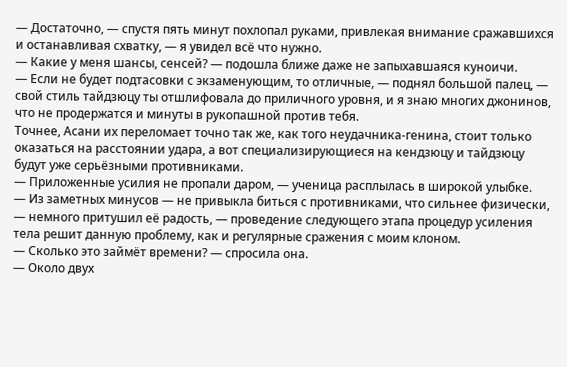— Достаточно, — спустя пять минут похлопал руками, привлекая внимание сражавшихся и останавливая схватку, — я увидел всё что нужно.
— Какие у меня шансы, сенсей? — подошла ближе даже не запыхавшаяся куноичи.
— Если не будет подтасовки с экзаменующим, то отличные, — поднял большой палец, — свой стиль тайдзюцу ты отшлифовала до приличного уровня, и я знаю многих джонинов, что не продержатся и минуты в рукопашной против тебя.
Точнее, Асани их переломает точно так же, как того неудачника-генина, стоит только оказаться на расстоянии удара, а вот специализирующиеся на кендзюцу и тайдзюцу будут уже серьёзными противниками.
— Приложенные усилия не пропали даром, — ученица расплылась в широкой улыбке.
— Из заметных минусов — не привыкла биться с противниками, что сильнее физически, — немного притушил её радость, — проведение следующего этапа процедур усиления тела решит данную проблему, как и регулярные сражения с моим клоном.
— Сколько это займёт времени? — спросила она.
— Около двух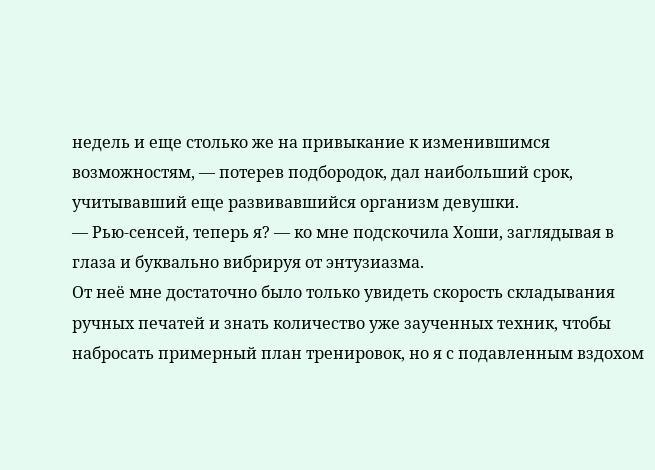недель и еще столько же на привыкание к изменившимся возможностям, — потерев подбородок, дал наибольший срок, учитывавший еще развивавшийся организм девушки.
— Рью-сенсей, теперь я? — ко мне подскочила Хоши, заглядывая в глаза и буквально вибрируя от энтузиазма.
От неё мне достаточно было только увидеть скорость складывания ручных печатей и знать количество уже заученных техник, чтобы набросать примерный план тренировок, но я с подавленным вздохом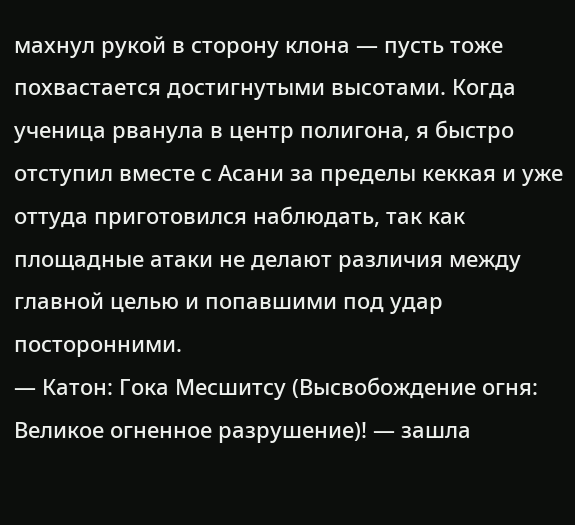махнул рукой в сторону клона — пусть тоже похвастается достигнутыми высотами. Когда ученица рванула в центр полигона, я быстро отступил вместе с Асани за пределы кеккая и уже оттуда приготовился наблюдать, так как площадные атаки не делают различия между главной целью и попавшими под удар посторонними.
— Катон: Гока Месшитсу (Высвобождение огня: Великое огненное разрушение)! — зашла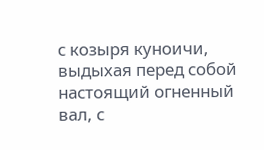с козыря куноичи, выдыхая перед собой настоящий огненный вал, с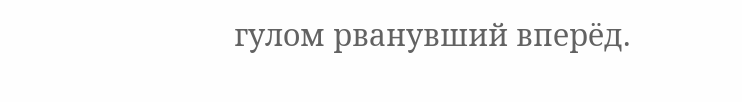гулом рванувший вперёд.